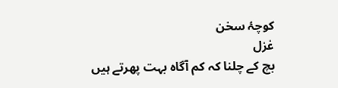کوچۂ سخن
غزل
بچ کے چلنا کہ کم آگاہ بہت پھرتے ہیں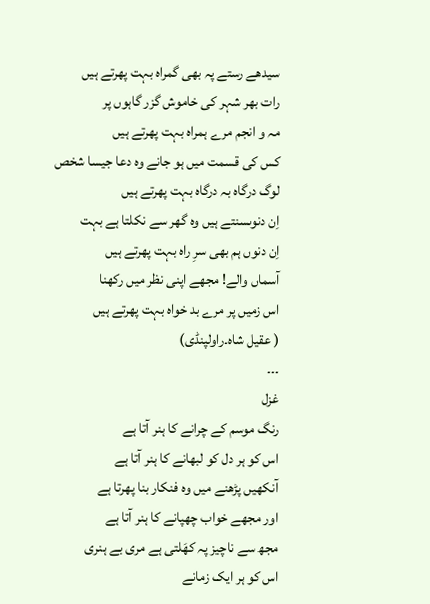سیدھے رستے پہ بھی گمراہ بہت پھرتے ہیں
رات بھر شہر کی خاموش گزر گاہوں پر
مہ و انجم مرے ہمراہ بہت پھرتے ہیں
کس کی قسمت میں ہو جانے وہ دعا جیسا شخص
لوگ درگاہ بہ درگاہ بہت پھرتے ہیں
اِن دنوںسنتے ہیں وہ گھر سے نکلتا ہے بہت
اِن دنوں ہم بھی سرِ راہ بہت پھرتے ہیں
آسماں والے! مجھے اپنی نظر میں رکھنا
اس زمیں پر مرے بد خواہ بہت پھرتے ہیں
( عقیل شاہ۔راولپنڈی)
۔۔۔
غزل
رنگ موسم کے چرانے کا ہنر آتا ہے
اس کو ہر دل کو لبھانے کا ہنر آتا ہے
آنکھیں پڑھنے میں وہ فنکار بنا پھرتا ہے
اور مجھے خواب چھپانے کا ہنر آتا ہے
مجھ سے ناچیز پہ کھَلتی ہے مری بے ہنری
اس کو ہر ایک زمانے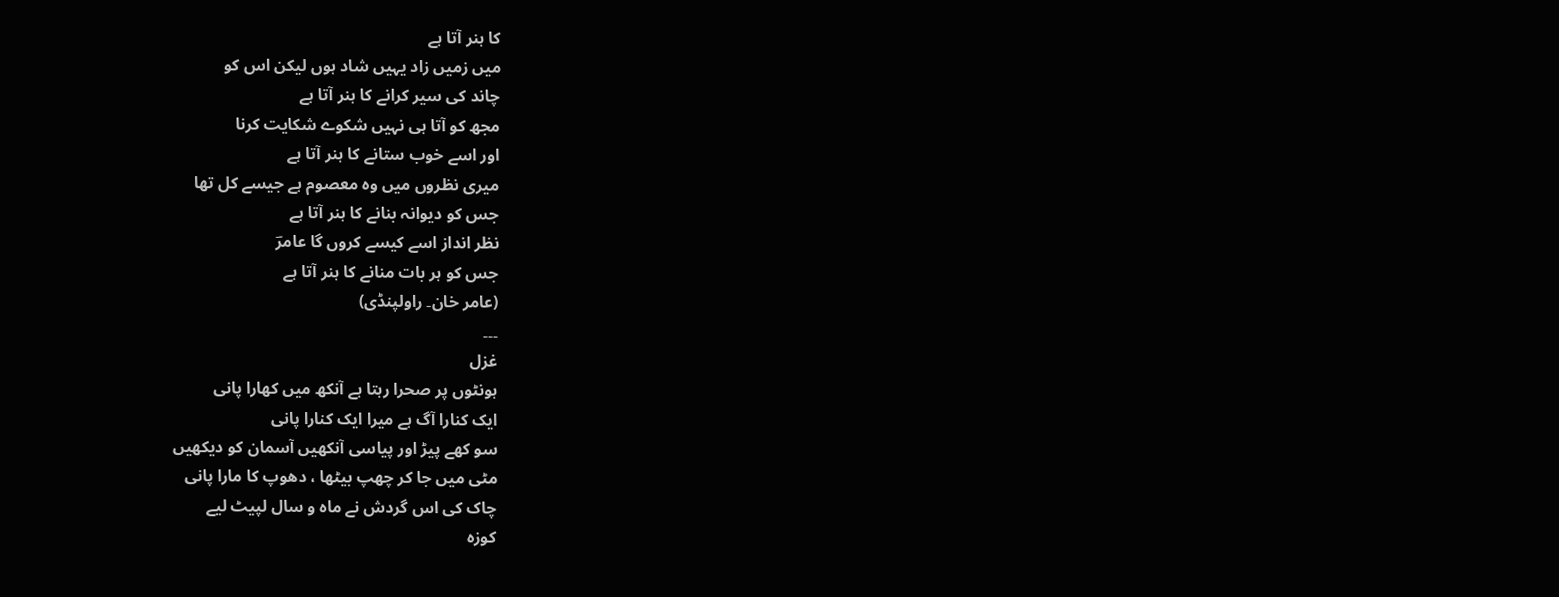کا ہنر آتا ہے
میں زمیں زاد یہیں شاد ہوں لیکن اس کو
چاند کی سیر کرانے کا ہنر آتا ہے
مجھ کو آتا ہی نہیں شکوے شکایت کرنا
اور اسے خوب ستانے کا ہنر آتا ہے
میری نظروں میں وہ معصوم ہے جیسے کل تھا
جس کو دیوانہ بنانے کا ہنر آتا ہے
نظر انداز اسے کیسے کروں گا عامرؔ
جس کو ہر بات منانے کا ہنر آتا ہے
(عامر خان۔ راولپنڈی)
۔۔۔
غزل
ہونٹوں پر صحرا رہتا ہے آنکھ میں کھارا پانی
ایک کنارا آگ ہے میرا ایک کنارا پانی
سو کھے پیڑ اور پیاسی آنکھیں آسمان کو دیکھیں
مٹی میں جا کر چھپ بیٹھا ، دھوپ کا مارا پانی
چاک کی اس گردش نے ماہ و سال لپیٹ لیے
کوزہ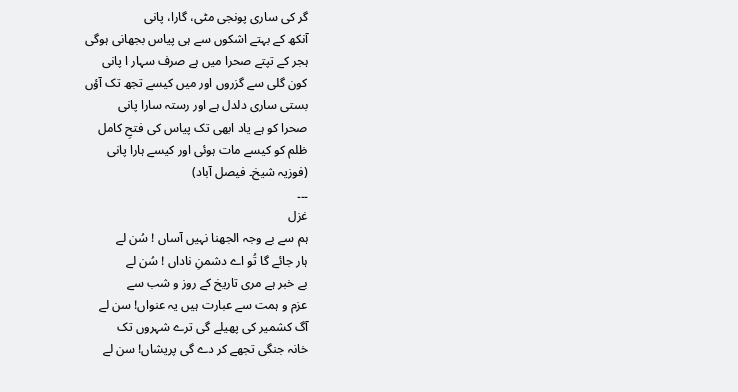گر کی ساری پونجی مٹی، گارا، پانی
آنکھ کے بہتے اشکوں سے ہی پیاس بجھانی ہوگی
ہجر کے تپتے صحرا میں ہے صرف سہار ا پانی
کون گلی سے گزروں اور میں کیسے تجھ تک آؤں
بستی ساری دلدل ہے اور رستہ سارا پانی
صحرا کو ہے یاد ابھی تک پیاس کی فتحِ کامل
ظلم کو کیسے مات ہوئی اور کیسے ہارا پانی
(فوزیہ شیخ۔ فیصل آباد)
۔۔۔
غزل
ہم سے بے وجہ الجھنا نہیں آساں ! سُن لے
ہار جائے گا تُو اے دشمنِ ناداں ! سُن لے
بے خبر ہے مری تاریخ کے روز و شب سے
عزم و ہمت سے عبارت ہیں یہ عنواں! سن لے
آگ کشمیر کی پھیلے گی ترے شہروں تک
خانہ جنگی تجھے کر دے گی پریشاں! سن لے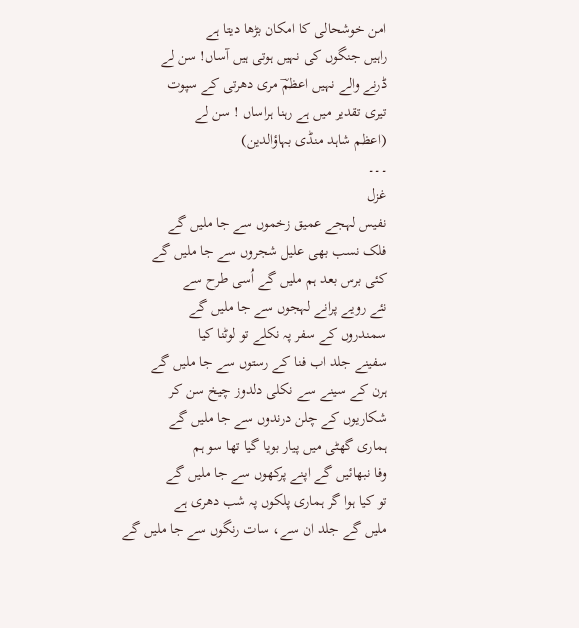امن خوشحالی کا امکان بڑھا دیتا ہے
راہیں جنگوں کی نہیں ہوتی ہیں آساں! سن لے
ڈرنے والے نہیں اعظمؔ مری دھرتی کے سپوت
تیری تقدیر میں ہے رہنا ہراساں ! سن لے
(اعظم شاہد منڈی بہاؤالدین)
۔۔۔
غزل
نفیس لہجے عمیق زخموں سے جا ملیں گے
فلک نسب بھی علیل شجروں سے جا ملیں گے
کئی برس بعد ہم ملیں گے اُسی طرح سے
نئے رویے پرانے لہجوں سے جا ملیں گے
سمندروں کے سفر پہ نکلے تو لوٹنا کیا
سفینے جلد اب فنا کے رستوں سے جا ملیں گے
ہرن کے سینے سے نکلی دلدوز چیخ سن کر
شکاریوں کے چلن درندوں سے جا ملیں گے
ہماری گھٹی میں پیار بویا گیا تھا سو ہم
وفا نبھائیں گے اپنے پرکھوں سے جا ملیں گے
تو کیا ہوا گر ہماری پلکوں پہ شب دھری ہے
ملیں گے جلد ان سے، سات رنگوں سے جا ملیں گے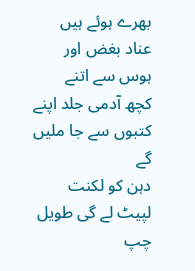بھرے ہوئے ہیں عناد بغض اور ہوس سے اتنے
کچھ آدمی جلد اپنے کتبوں سے جا ملیں گے
دہن کو لکنت لپیٹ لے گی طویل چپ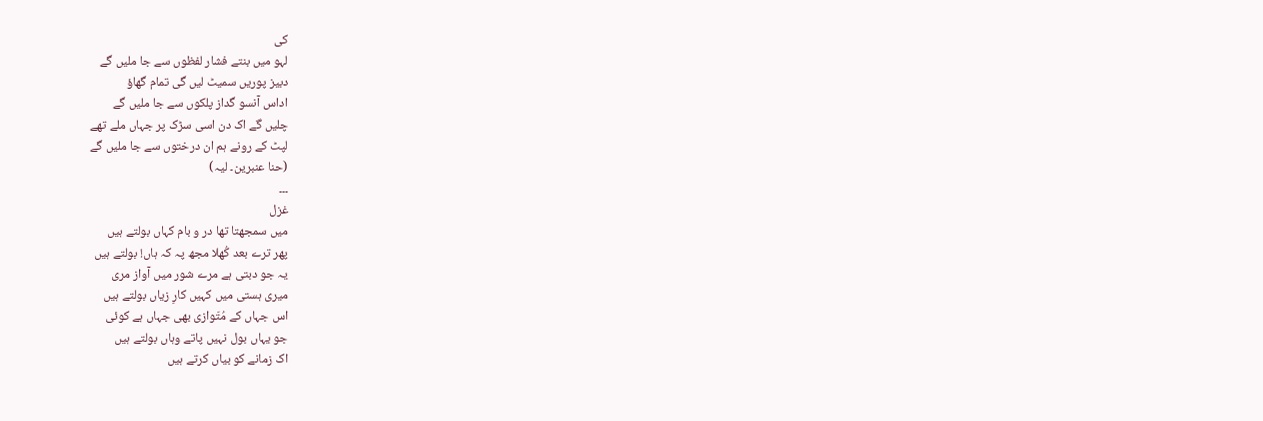کی
لہو میں بنتے فشار لفظوں سے جا ملیں گے
دبیز پوریں سمیٹ لیں گی تمام گھاؤ
اداس آنسو گداز پلکوں سے جا ملیں گے
چلیں گے اک دن اسی سڑک پر جہاں ملے تھے
لپٹ کے رونے ہم ان درختوں سے جا ملیں گے
(حنا عنبرین۔ لیہ)
۔۔۔
غزل
میں سمجھتا تھا در و بام کہاں بولتے ہیں
پھر ترے بعد کُھلا مجھ پہ کہ ہاں! بولتے ہیں
یہ جو دبتی ہے مرے شور میں آواز مری
میری ہستی میں کہیں کارِ زیاں بولتے ہیں
اس جہاں کے مُتَوازی بھی جہاں ہے کوئی
جو یہاں بول نہیں پاتے وہاں بولتے ہیں
اک زمانے کو بیاں کرتے ہیں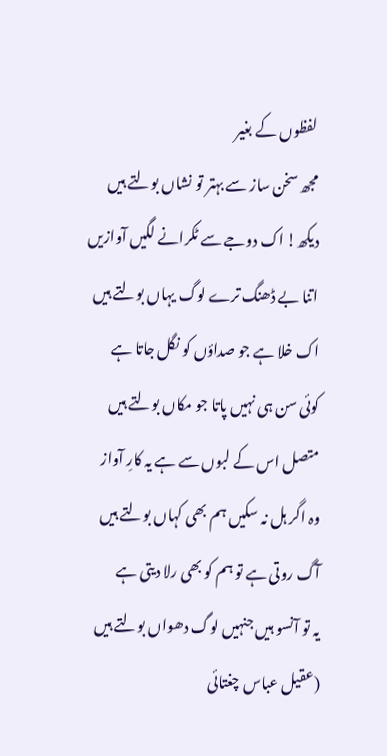لفظوں کے بغیر
مجھ سخن ساز سے بہتر تو نشاں بولتے ہیں
دیکھ! اک دوجے سے ٹکرانے لگیں آوازیں
اتنا بے ڈھنگ ترے لوگ یہاں بولتے ہیں
اک خلا ہے جو صداؤں کو نگل جاتا ہے
کوئی سن ہی نہیں پاتا جو مکاں بولتے ہیں
متصل اس کے لبوں سے ہے یہ کارِ آواز
وہ اگر ہل نہ سکیں ہم بھی کہاں بولتے ہیں
آگ روتی ہے تو ہم کو بھی رلا دیتی ہے
یہ تو آنسو ہیں جنہیں لوگ دھواں بولتے ہیں
(عقیل عباس چغتائی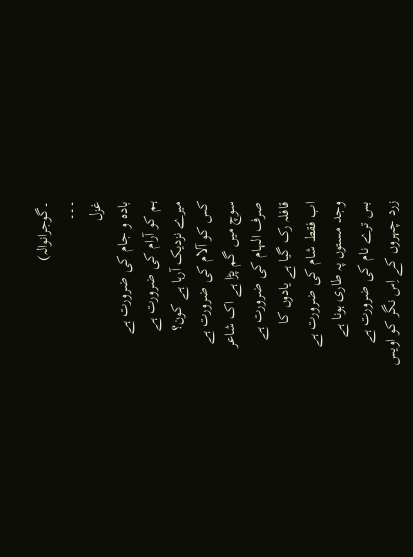۔گوجرانوالہ)
۔۔۔
غزل
بادہ و جام کی ضرورت ہے
ہم کو آرام کی ضرورت ہے
میرے نزدیک آرہا ہے کون؟
کس کو آلام کی ضرورت ہے
سوچ میں گم پڑا ہے اک شاعر
صرف الہام کی ضرورت ہے
قافلہ رک گیا ہے یادوں کا
اب فقط شام کی ضرورت ہے
وجد مستوں پہ طاری ہونا ہے
بس ترے نام کی ضرورت ہے
زرد چہروں کے اِس نگر کو اویس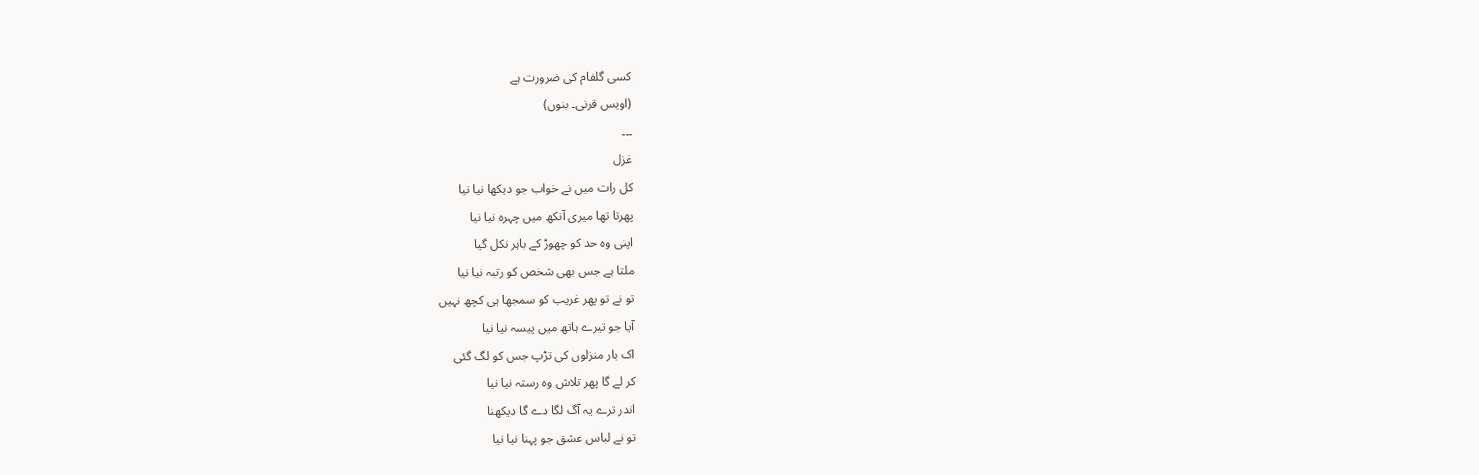کسی گلفام کی ضرورت ہے
(اویس قرنی۔ بنوں)
۔۔۔
غزل
کل رات میں نے خواب جو دیکھا نیا نیا
پھرتا تھا میری آنکھ میں چہرہ نیا نیا
اپنی وہ حد کو چھوڑ کے باہر نکل گیا
ملتا ہے جس بھی شخص کو رتبہ نیا نیا
تو نے تو پھر غریب کو سمجھا ہی کچھ نہیں
آیا جو تیرے ہاتھ میں پیسہ نیا نیا
اک بار منزلوں کی تڑپ جس کو لگ گئی
کر لے گا پھر تلاش وہ رستہ نیا نیا
اندر ترے یہ آگ لگا دے گا دیکھنا
تو نے لباس عشق جو پہنا نیا نیا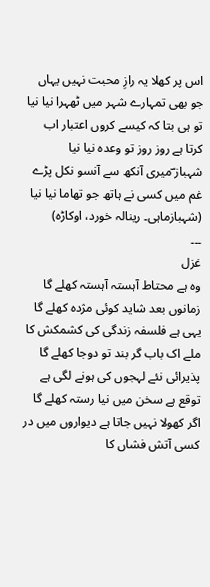اس پر کھلا یہ رازِ محبت نہیں یہاں
جو بھی تمہارے شہر میں ٹھہرا نیا نیا
تو ہی بتا کہ کیسے کروں اعتبار اب
کرتا ہے روز روز تو وعدہ نیا نیا
شہباز ؔمیری آنکھ سے آنسو نکل پڑے
غم میں کسی نے ہاتھ جو تھاما نیا نیا
(شہبازماہی۔ رینالہ خورد، اوکاڑہ)
۔۔۔
غزل
وہ ہے محتاط آہستہ آہستہ کھلے گا
زمانوں بعد شاید کوئی مژدہ کھلے گا
یہی ہے فلسفہ زندگی کی کشمکش کا
ملے اک باب گر بند تو دوجا کھلے گا
پذیرائی نئے لہجوں کی ہونے لگی ہے
توقع ہے سخن میں نیا رستہ کھلے گا
اگر کھولا نہیں جاتا ہے دیواروں میں در
کسی آتش فشاں کا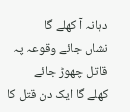دہانہ آ کھلے گا
نشاں جائے وقوعہ پہ قاتل چھوڑ جائے
کھلے گا ایک دن قتل کا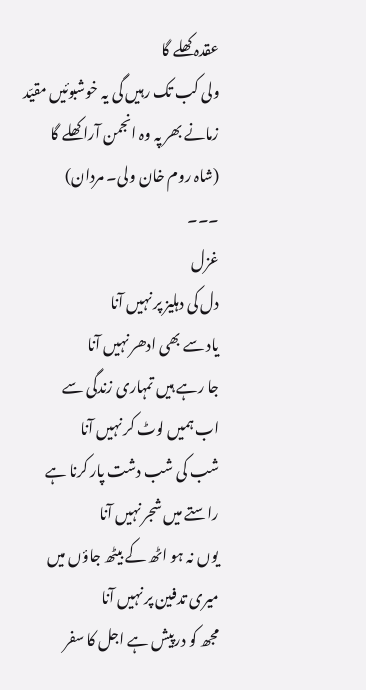عقدہ کھلے گا
ولی کب تک رہیں گی یہ خوشبوئیں مقیّد
زمانے بھر پہ وہ انجمن آرا کھلے گا
(شاہ روم خان ولی۔ مردان)
۔۔۔
غزل
دل کی دہلیز پر نہیں آنا
یاد سے بھی ادھر نہیں آنا
جا رہے ہیں تمہاری زندگی سے
اب ہمیں لوٹ کر نہیں آنا
شب کی شب دشت پار کرنا ہے
راستے میں شجر نہیں آنا
یوں نہ ہو اٹھ کے بیٹھ جاؤں میں
میری تدفین پر نہیں آنا
مجھ کو درپیش ہے اجل کا سفر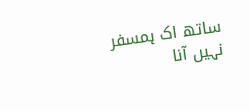ساتھ اک ہمسفر نہیں آنا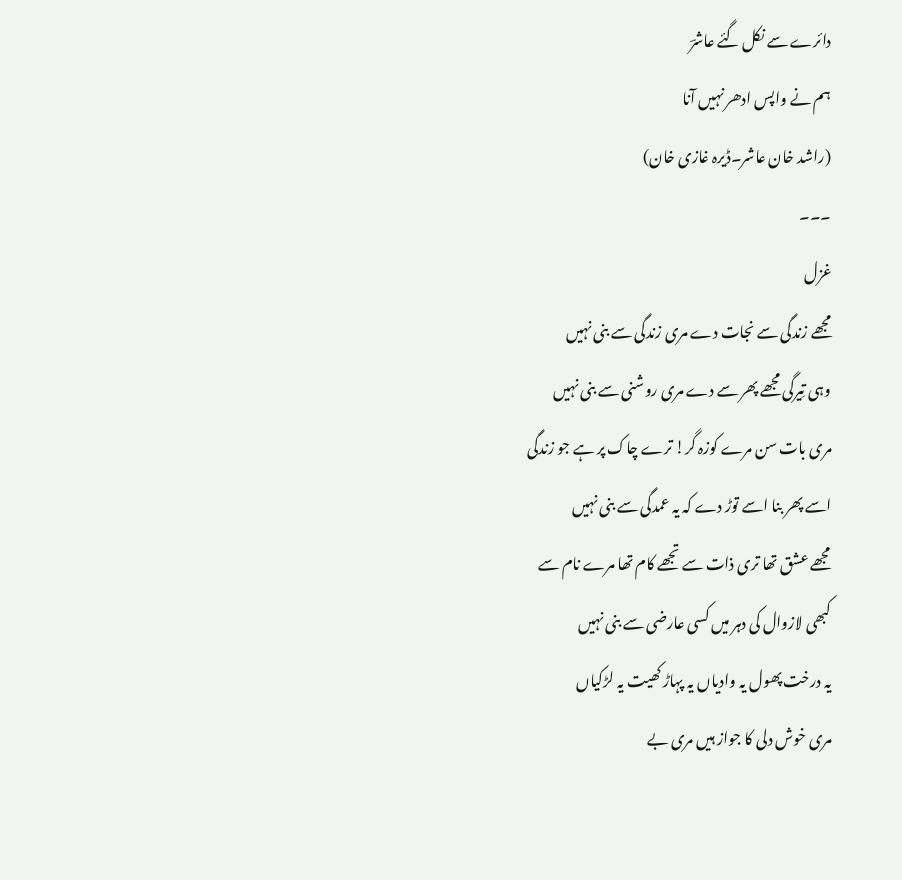دائرے سے نکل گئے عاشرؔ
ہم نے واپس ادھر نہیں آنا
(راشد خان عاشر۔ڈیرہ غازی خان)
۔۔۔
غزل
مجھے زندگی سے نجات دے مری زندگی سے بنی نہیں
وہی تِیرگی مجھے پھر سے دے مری روشنی سے بنی نہیں
مری بات سن مرے کوزہ گر! ترے چاک پر ہے جو زندگی
اسے پھر بنا اسے توڑ دے کہ یہ عمدگی سے بنی نہیں
مجھے عشق تھا تری ذات سے تجھے کام تھا مرے نام سے
کبھی لازوال کی دہر میں کسی عارضی سے بنی نہیں
یہ درخت پھول یہ وادیاں یہ پہاڑ کھیت یہ لڑکیاں
مری خوش دلی کا جواز ہیں مری بے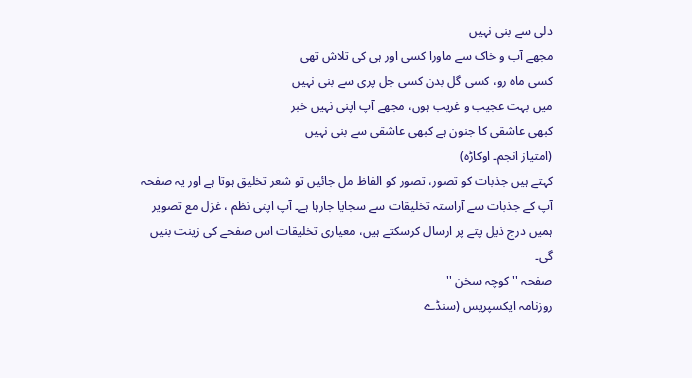دلی سے بنی نہیں
مجھے آب و خاک سے ماورا کسی اور ہی کی تلاش تھی
کسی ماہ رو، کسی گل بدن کسی جل پری سے بنی نہیں
میں بہت عجیب و غریب ہوں، مجھے آپ اپنی نہیں خبر
کبھی عاشقی کا جنون ہے کبھی عاشقی سے بنی نہیں
(امتیاز انجم۔ اوکاڑہ)
کہتے ہیں جذبات کو تصور، تصور کو الفاظ مل جائیں تو شعر تخلیق ہوتا ہے اور یہ صفحہ آپ کے جذبات سے آراستہ تخلیقات سے سجایا جارہا ہے۔ آپ اپنی نظم ، غزل مع تصویر ہمیں درج ذیل پتے پر ارسال کرسکتے ہیں، معیاری تخلیقات اس صفحے کی زینت بنیں گی۔
صفحہ ''کوچہ سخن ''
روزنامہ ایکسپریس (سنڈے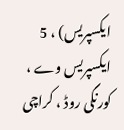ایکسپریس) ، 5 ایکسپریس وے ، کورنگی روڈ ، کراچی